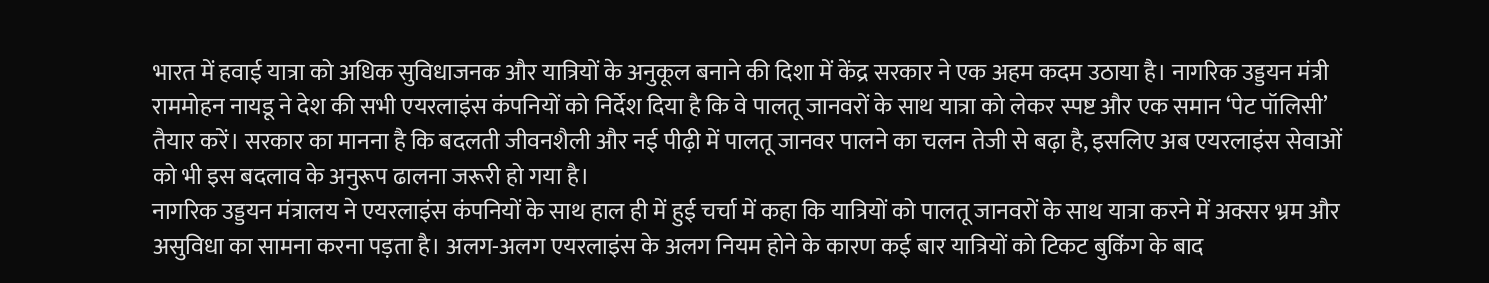भारत में हवाई यात्रा को अधिक सुविधाजनक और यात्रियों के अनुकूल बनाने की दिशा में केंद्र सरकार ने एक अहम कदम उठाया है। नागरिक उड्डयन मंत्री राममोहन नायडू ने देश की सभी एयरलाइंस कंपनियों को निर्देश दिया है कि वे पालतू जानवरों के साथ यात्रा को लेकर स्पष्ट और एक समान ‘पेट पॉलिसी’ तैयार करें। सरकार का मानना है कि बदलती जीवनशैली और नई पीढ़ी में पालतू जानवर पालने का चलन तेजी से बढ़ा है, इसलिए अब एयरलाइंस सेवाओं को भी इस बदलाव के अनुरूप ढालना जरूरी हो गया है।
नागरिक उड्डयन मंत्रालय ने एयरलाइंस कंपनियों के साथ हाल ही में हुई चर्चा में कहा कि यात्रियों को पालतू जानवरों के साथ यात्रा करने में अक्सर भ्रम और असुविधा का सामना करना पड़ता है। अलग-अलग एयरलाइंस के अलग नियम होने के कारण कई बार यात्रियों को टिकट बुकिंग के बाद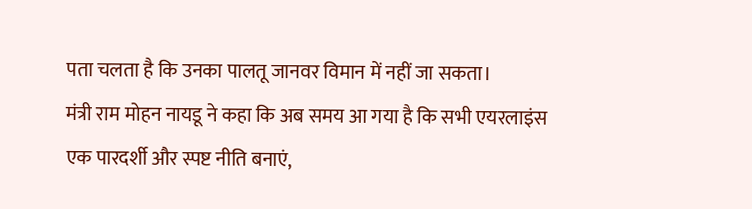पता चलता है कि उनका पालतू जानवर विमान में नहीं जा सकता।
मंत्री राम मोहन नायडू ने कहा कि अब समय आ गया है कि सभी एयरलाइंस एक पारदर्शी और स्पष्ट नीति बनाएं,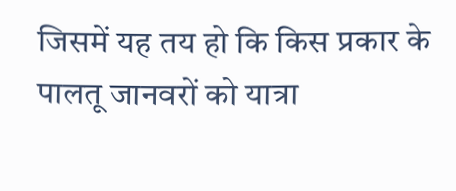जिसमें यह तय हो कि किस प्रकार के पालतू जानवरों को यात्रा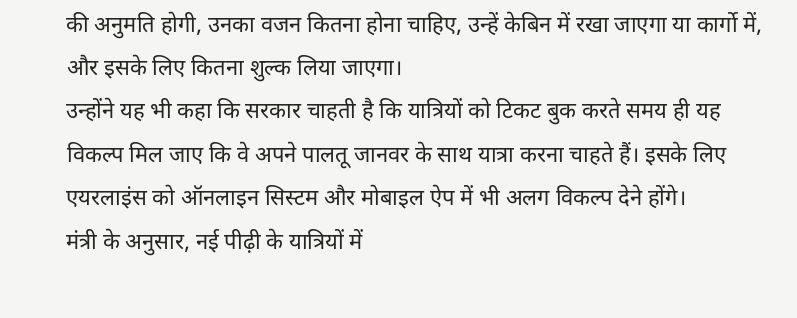की अनुमति होगी, उनका वजन कितना होना चाहिए, उन्हें केबिन में रखा जाएगा या कार्गो में, और इसके लिए कितना शुल्क लिया जाएगा।
उन्होंने यह भी कहा कि सरकार चाहती है कि यात्रियों को टिकट बुक करते समय ही यह विकल्प मिल जाए कि वे अपने पालतू जानवर के साथ यात्रा करना चाहते हैं। इसके लिए एयरलाइंस को ऑनलाइन सिस्टम और मोबाइल ऐप में भी अलग विकल्प देने होंगे।
मंत्री के अनुसार, नई पीढ़ी के यात्रियों में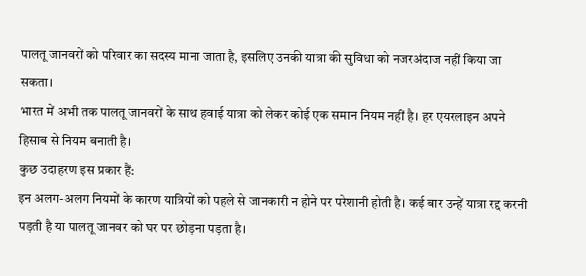पालतू जानवरों को परिवार का सदस्य माना जाता है, इसलिए उनकी यात्रा की सुविधा को नजरअंदाज नहीं किया जा सकता।
भारत में अभी तक पालतू जानवरों के साथ हवाई यात्रा को लेकर कोई एक समान नियम नहीं है। हर एयरलाइन अपने हिसाब से नियम बनाती है।
कुछ उदाहरण इस प्रकार हैं:
इन अलग-अलग नियमों के कारण यात्रियों को पहले से जानकारी न होने पर परेशानी होती है। कई बार उन्हें यात्रा रद्द करनी पड़ती है या पालतू जानवर को घर पर छोड़ना पड़ता है।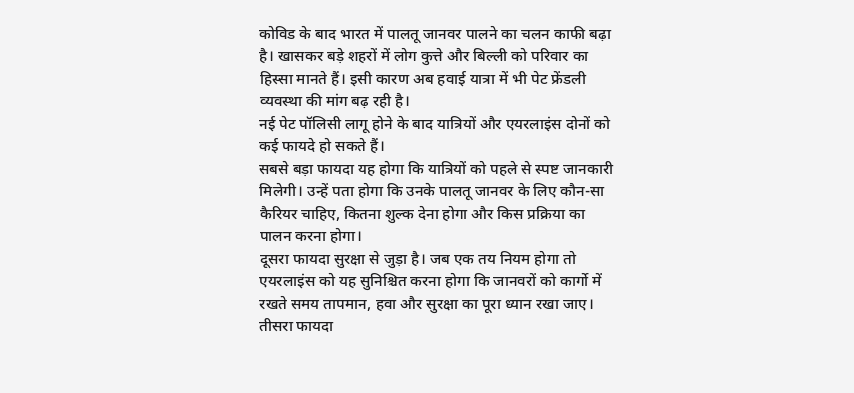कोविड के बाद भारत में पालतू जानवर पालने का चलन काफी बढ़ा है। खासकर बड़े शहरों में लोग कुत्ते और बिल्ली को परिवार का हिस्सा मानते हैं। इसी कारण अब हवाई यात्रा में भी पेट फ्रेंडली व्यवस्था की मांग बढ़ रही है।
नई पेट पॉलिसी लागू होने के बाद यात्रियों और एयरलाइंस दोनों को कई फायदे हो सकते हैं।
सबसे बड़ा फायदा यह होगा कि यात्रियों को पहले से स्पष्ट जानकारी मिलेगी। उन्हें पता होगा कि उनके पालतू जानवर के लिए कौन-सा कैरियर चाहिए, कितना शुल्क देना होगा और किस प्रक्रिया का पालन करना होगा।
दूसरा फायदा सुरक्षा से जुड़ा है। जब एक तय नियम होगा तो एयरलाइंस को यह सुनिश्चित करना होगा कि जानवरों को कार्गो में रखते समय तापमान, हवा और सुरक्षा का पूरा ध्यान रखा जाए।
तीसरा फायदा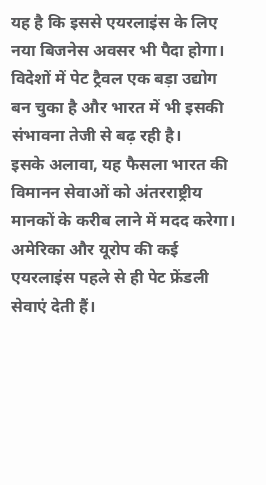यह है कि इससे एयरलाइंस के लिए नया बिजनेस अवसर भी पैदा होगा। विदेशों में पेट ट्रैवल एक बड़ा उद्योग बन चुका है और भारत में भी इसकी संभावना तेजी से बढ़ रही है।
इसके अलावा, यह फैसला भारत की विमानन सेवाओं को अंतरराष्ट्रीय मानकों के करीब लाने में मदद करेगा। अमेरिका और यूरोप की कई एयरलाइंस पहले से ही पेट फ्रेंडली सेवाएं देती हैं।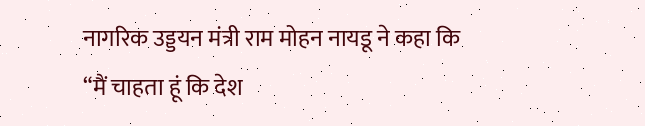नागरिक उड्डयन मंत्री राम मोहन नायडू ने कहा कि
“मैं चाहता हूं कि देश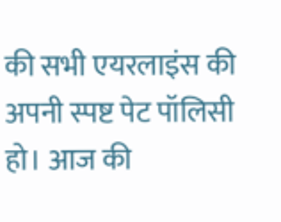की सभी एयरलाइंस की अपनी स्पष्ट पेट पॉलिसी हो। आज की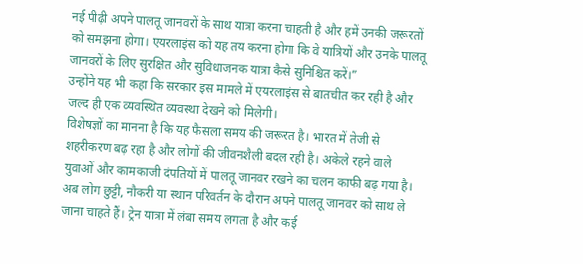नई पीढ़ी अपने पालतू जानवरों के साथ यात्रा करना चाहती है और हमें उनकी जरूरतों को समझना होगा। एयरलाइंस को यह तय करना होगा कि वे यात्रियों और उनके पालतू जानवरों के लिए सुरक्षित और सुविधाजनक यात्रा कैसे सुनिश्चित करें।”
उन्होंने यह भी कहा कि सरकार इस मामले में एयरलाइंस से बातचीत कर रही है और जल्द ही एक व्यवस्थित व्यवस्था देखने को मिलेगी।
विशेषज्ञों का मानना है कि यह फैसला समय की जरूरत है। भारत में तेजी से शहरीकरण बढ़ रहा है और लोगों की जीवनशैली बदल रही है। अकेले रहने वाले युवाओं और कामकाजी दंपतियों में पालतू जानवर रखने का चलन काफी बढ़ गया है।
अब लोग छुट्टी, नौकरी या स्थान परिवर्तन के दौरान अपने पालतू जानवर को साथ ले जाना चाहते हैं। ट्रेन यात्रा में लंबा समय लगता है और कई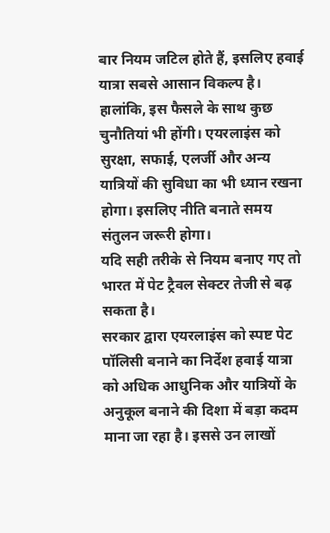बार नियम जटिल होते हैं, इसलिए हवाई यात्रा सबसे आसान विकल्प है।
हालांकि, इस फैसले के साथ कुछ चुनौतियां भी होंगी। एयरलाइंस को सुरक्षा, सफाई, एलर्जी और अन्य यात्रियों की सुविधा का भी ध्यान रखना होगा। इसलिए नीति बनाते समय संतुलन जरूरी होगा।
यदि सही तरीके से नियम बनाए गए तो भारत में पेट ट्रैवल सेक्टर तेजी से बढ़ सकता है।
सरकार द्वारा एयरलाइंस को स्पष्ट पेट पॉलिसी बनाने का निर्देश हवाई यात्रा को अधिक आधुनिक और यात्रियों के अनुकूल बनाने की दिशा में बड़ा कदम माना जा रहा है। इससे उन लाखों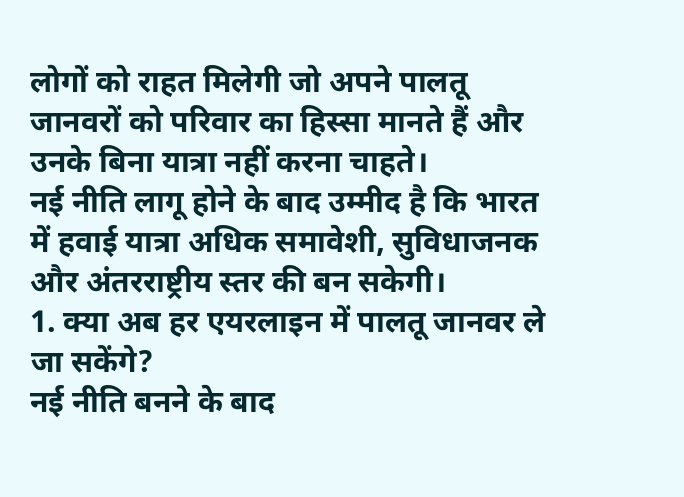लोगों को राहत मिलेगी जो अपने पालतू जानवरों को परिवार का हिस्सा मानते हैं और उनके बिना यात्रा नहीं करना चाहते।
नई नीति लागू होने के बाद उम्मीद है कि भारत में हवाई यात्रा अधिक समावेशी, सुविधाजनक और अंतरराष्ट्रीय स्तर की बन सकेगी।
1. क्या अब हर एयरलाइन में पालतू जानवर ले जा सकेंगे?
नई नीति बनने के बाद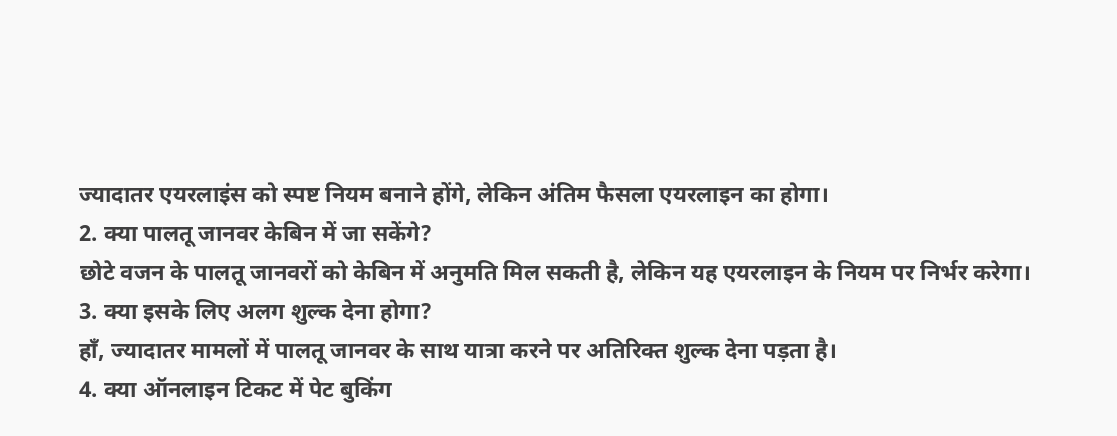ज्यादातर एयरलाइंस को स्पष्ट नियम बनाने होंगे, लेकिन अंतिम फैसला एयरलाइन का होगा।
2. क्या पालतू जानवर केबिन में जा सकेंगे?
छोटे वजन के पालतू जानवरों को केबिन में अनुमति मिल सकती है, लेकिन यह एयरलाइन के नियम पर निर्भर करेगा।
3. क्या इसके लिए अलग शुल्क देना होगा?
हाँ, ज्यादातर मामलों में पालतू जानवर के साथ यात्रा करने पर अतिरिक्त शुल्क देना पड़ता है।
4. क्या ऑनलाइन टिकट में पेट बुकिंग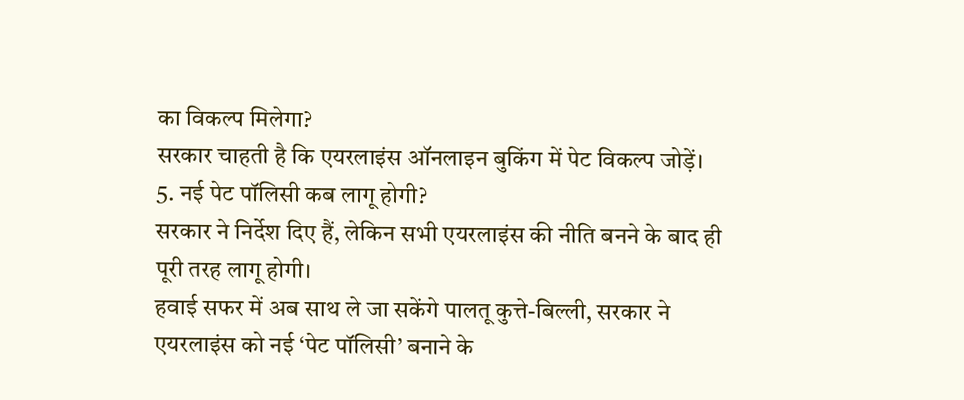का विकल्प मिलेगा?
सरकार चाहती है कि एयरलाइंस ऑनलाइन बुकिंग में पेट विकल्प जोड़ें।
5. नई पेट पॉलिसी कब लागू होगी?
सरकार ने निर्देश दिए हैं, लेकिन सभी एयरलाइंस की नीति बनने के बाद ही पूरी तरह लागू होगी।
हवाई सफर में अब साथ ले जा सकेंगे पालतू कुत्ते-बिल्ली, सरकार ने एयरलाइंस को नई ‘पेट पॉलिसी’ बनाने के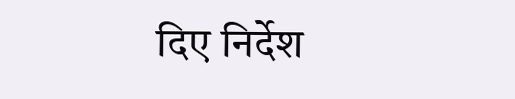दिए निर्देश